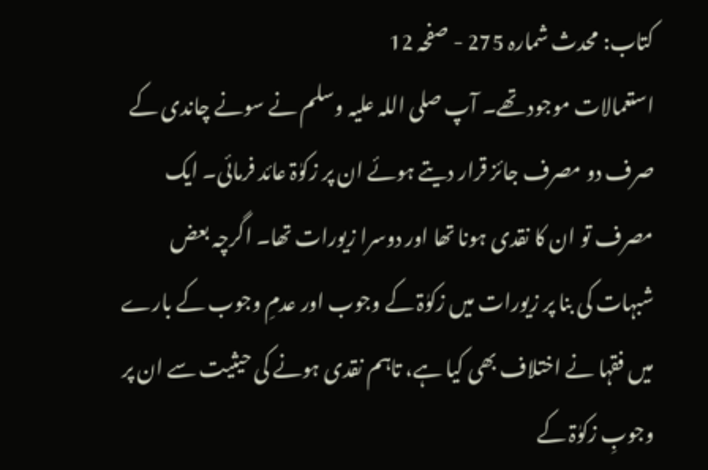کتاب: محدث شمارہ 275 - صفحہ 12
استعمالات موجود تھے۔ آپ صلی اللہ علیہ وسلم نے سونے چاندی کے صرف دو مصرف جائز قرار دیتے ہوئے ان پر زکوٰۃ عائد فرمائی۔ ایک مصرف تو ان کا نقدی ہونا تھا اور دوسرا زیورات تھا۔ اگرچہ بعض شبہات کی بنا پر زیورات میں زکوٰۃ کے وجوب اور عدمِ وجوب کے بارے میں فقہا نے اختلاف بھی کیا ہے، تاہم نقدی ہونے کی حیثیت سے ان پر وجوبِ زکوٰۃ کے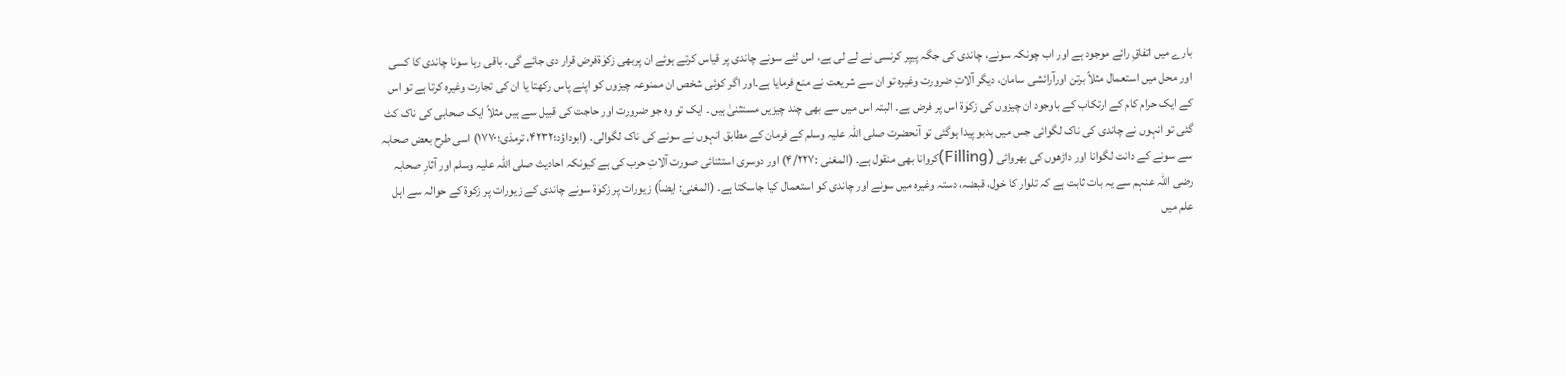بارے میں اتفاقِ رائے موجود ہے اور اب چونکہ سونے، چاندی کی جگہ پیپر کرنسی نے لے لی ہے، اس لئے سونے چاندی پر قیاس کرتے ہوئے ان پربھی زکوٰۃفرض قرار دی جائے گی۔ باقی رہا سونا چاندی کا کسی اور محل میں استعمال مثلاً برتن اورآرائشی سامان، دیگر آلاتِ ضرورت وغیرہ تو ان سے شریعت نے منع فرمایا ہے۔اور اگر کوئی شخص ان ممنوعہ چیزوں کو اپنے پاس رکھتا یا ان کی تجارت وغیرہ کرتا ہے تو اس کے ایک حرام کام کے ارتکاب کے باوجود ان چیزوں کی زکوٰۃ اس پر فرض ہے۔ البتہ اس میں سے بھی چند چیزیں مستثنیٰ ہیں ۔ ایک تو وہ جو ضرورت اور حاجت کی قبیل سے ہیں مثلاً ایک صحابی کی ناک کٹ گئی تو انہوں نے چاندی کی ناک لگوائی جس میں بدبو پیدا ہوگئی تو آنحضرت صلی اللہ علیہ وسلم کے فرمان کے مطابق انہوں نے سونے کی ناک لگوالی۔ (ابوداؤد؛۴۲۳۲، ترمذی؛۱۷۷۰) اسی طرح بعض صحابہ سے سونے کے دانت لگوانا اور داڑھوں کی بھروائی (Filling)کروانا بھی منقول ہے۔ (المغنی :۴/۲۲۷) اور دوسری استثنائی صورت آلاتِ حرب کی ہے کیونکہ احادیث صلی اللہ علیہ وسلم اور آثارِ صحابہ رضی اللہ عنہم سے یہ بات ثابت ہے کہ تلوار کا خول، قبضہ، دستہ وغیرہ میں سونے اور چاندی کو استعمال کیا جاسکتا ہے۔ (المغنی: ایضاً) زیورات پر زکوٰۃ سونے چاندی کے زیورات پر زکوۃ کے حوالہ سے اہل علم میں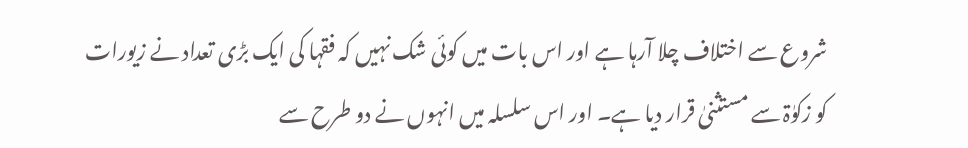شروع سے اختلاف چلا آرہا ہے اور اس بات میں کوئی شک نہیں کہ فقہا کی ایک بڑی تعداد نے زیورات کو زکوٰۃ سے مستثنیٰ قرار دیا ہے۔ اور اس سلسلہ میں انہوں نے دو طرح سے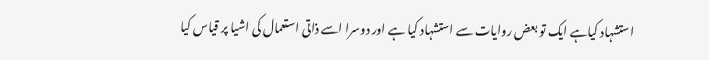استشہاد کیاہے ایک تو بعض روایات سے استشہاد کیا ہے اور دوسرا اسے ذاتی استعمال کی اشیا پر قیاس کیا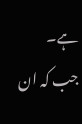ہے۔ جب کہ ان